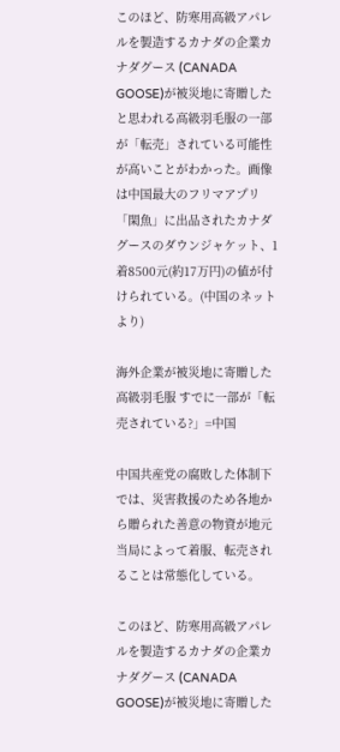このほど、防寒用高級アパレルを製造するカナダの企業カナダグース (CANADA GOOSE)が被災地に寄贈したと思われる高級羽毛服の一部が「転売」されている可能性が高いことがわかった。画像は中国最大のフリマアプリ「閑魚」に出品されたカナダグースのダウンジャケット、1着8500元(約17万円)の値が付けられている。(中国のネットより)

海外企業が被災地に寄贈した高級羽毛服 すでに一部が「転売されている?」=中国

中国共産党の腐敗した体制下では、災害救援のため各地から贈られた善意の物資が地元当局によって着服、転売されることは常態化している。

このほど、防寒用高級アパレルを製造するカナダの企業カナダグース (CANADA GOOSE)が被災地に寄贈した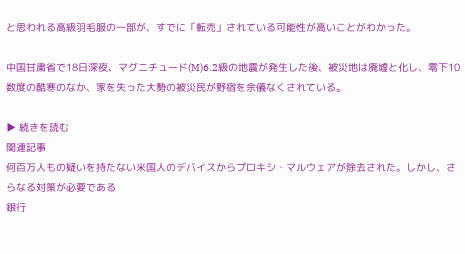と思われる高級羽毛服の一部が、すでに「転売」されている可能性が高いことがわかった。

中国甘粛省で18日深夜、マグニチュード(M)6.2級の地震が発生した後、被災地は廃墟と化し、零下10数度の酷寒のなか、家を失った大勢の被災民が野宿を余儀なくされている。

▶ 続きを読む
関連記事
何百万人もの疑いを持たない米国人のデバイスからプロキシ・マルウェアが除去された。しかし、さらなる対策が必要である
銀行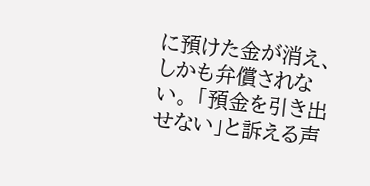に預けた金が消え、しかも弁償されない。 「預金を引き出せない」と訴える声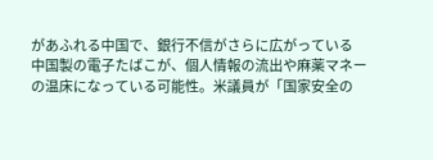があふれる中国で、銀行不信がさらに広がっている
中国製の電子たばこが、個人情報の流出や麻薬マネーの温床になっている可能性。米議員が「国家安全の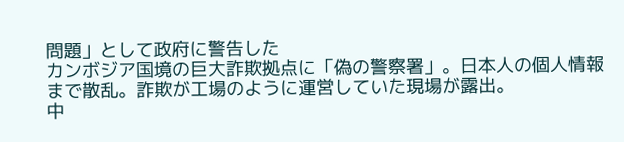問題」として政府に警告した
カンボジア国境の巨大詐欺拠点に「偽の警察署」。日本人の個人情報まで散乱。詐欺が工場のように運営していた現場が露出。
中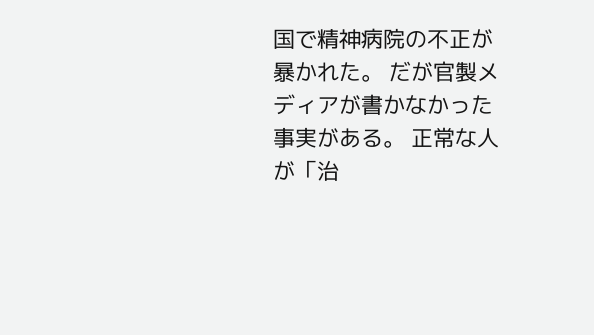国で精神病院の不正が暴かれた。 だが官製メディアが書かなかった事実がある。 正常な人が「治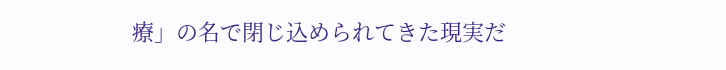療」の名で閉じ込められてきた現実だ